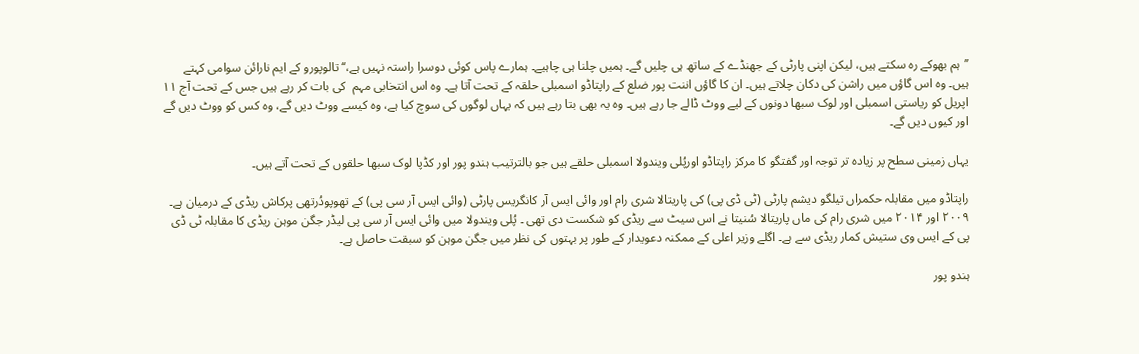’’ہم بھوکے رہ سکتے ہیں، لیکن اپنی پارٹی کے جھنڈے کے ساتھ ہی چلیں گے۔ ہمیں چلنا ہی چاہیے۔ ہمارے پاس کوئی دوسرا راستہ نہیں ہے،‘‘ تالوپورو کے ایم نارائن سوامی کہتے ہیں۔ وہ اس گاؤں میں راشن کی دکان چلاتے ہیں۔ ان کا گاؤں اننت پور ضلع کے راپتاڈو اسمبلی حلقہ کے تحت آتا ہے۔ وہ اس انتخابی مہم  کی بات کر رہے ہیں جس کے تحت آج ۱۱ اپریل کو ریاستی اسمبلی اور لوک سبھا دونوں کے لیے ووٹ ڈالے جا رہے ہیں۔ وہ یہ بھی بتا رہے ہیں کہ یہاں لوگوں کی سوچ کیا ہے، وہ کیسے ووٹ دیں گے، وہ کس کو ووٹ دیں گے اور کیوں دیں گے۔

یہاں زمینی سطح پر زیادہ تر توجہ اور گفتگو کا مرکز راپتاڈو اورپُلی ویندولا اسمبلی حلقے ہیں جو بالترتیب ہندو پور اور کڈپا لوک سبھا حلقوں کے تحت آتے ہیں۔

راپتاڈو میں مقابلہ حکمراں تیلگو دیشم پارٹی (ٹی ڈی پی) کی پاریتالا شری رام اور وائی ایس آر کانگریس پارٹی (وائی ایس آر سی پی) کے تھوپودُرتھی پرکاش ریڈی کے درمیان ہے۔ ۲۰۰۹ اور ۲۰۱۴ میں شری رام کی ماں پاریتالا سُنیتا نے اس سیٹ سے ریڈی کو شکست دی تھی ۔ پُلی ویندولا میں وائی ایس آر سی پی لیڈر جگن موہن ریڈی کا مقابلہ ٹی ڈی پی کے ایس وی ستیش کمار ریڈی سے ہے۔ اگلے وزیر اعلی کے ممکنہ دعویدار کے طور پر بہتوں کی نظر میں جگن موہن کو سبقت حاصل ہے۔

ہندو پور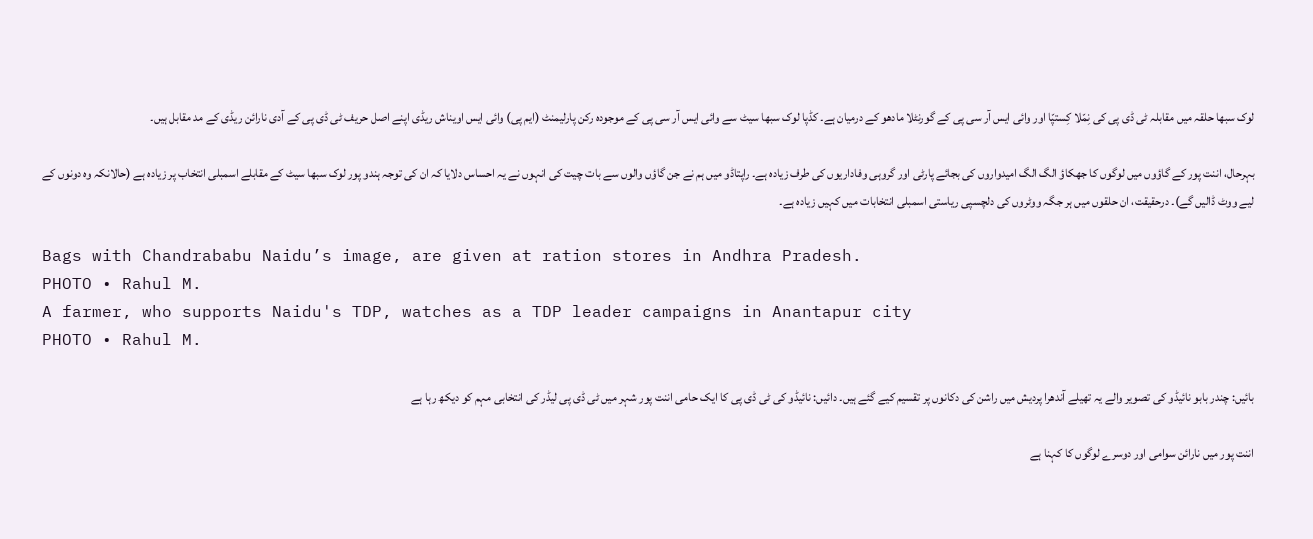لوک سبھا حلقہ میں مقابلہ ٹی ڈی پی کی نِمّلا کِستپّا اور وائی ایس آر سی پی کے گورنٹلا مادھو کے درمیان ہے۔ کڈپا لوک سبھا سیٹ سے وائی ایس آر سی پی کے موجودہ رکن پارلیمنٹ (ایم پی) وائی ایس اویناش ریڈی اپنے اصل حریف ٹی ڈی پی کے آدی نارائن ریڈی کے مد مقابل ہیں۔

بہرحال، اننت پور کے گاؤوں میں لوگوں کا جھکاؤ الگ الگ امیدواروں کی بجائے پارٹی اور گروہی وفاداریوں کی طرف زیادہ ہے۔ راپتاڈو میں ہم نے جن گاؤں والوں سے بات چیت کی انہوں نے یہ احساس دلایا کہ ان کی توجہ ہندو پور لوک سبھا سیٹ کے مقابلے اسمبلی انتخاب پر زیادہ ہے (حالانکہ وہ دونوں کے لیے ووٹ ڈالیں گے)۔ درحقیقت، ان حلقوں میں ہر جگہ ووٹروں کی دلچسپی ریاستی اسمبلی انتخابات میں کہیں زیادہ ہے۔

Bags with Chandrababu Naidu’s image, are given at ration stores in Andhra Pradesh.
PHOTO • Rahul M.
A farmer, who supports Naidu's TDP, watches as a TDP leader campaigns in Anantapur city
PHOTO • Rahul M.

بائیں: چندر بابو نائیڈو کی تصویر والے یہ تھیلے آندھرا پردیش میں راشن کی دکانوں پر تقسیم کیے گئے ہیں۔ دائیں: نائیڈو کی ٹی ڈی پی کا ایک حامی اننت پور شہر میں ٹی ڈی پی لیڈر کی انتخابی مہم کو دیکھ رہا ہے

اننت پور میں نارائن سوامی اور دوسرے لوگوں کا کہنا ہے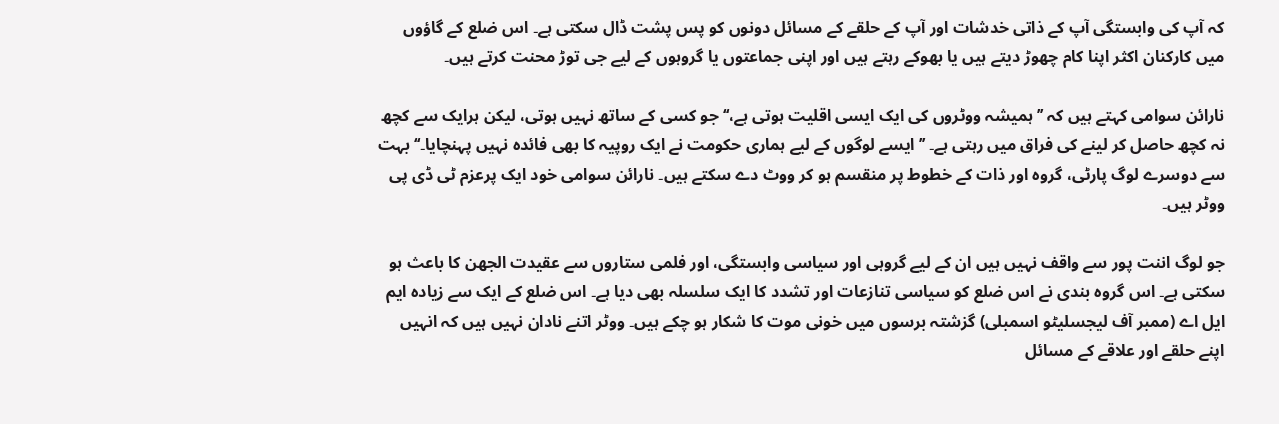کہ آپ کی وابستگی آپ کے ذاتی خدشات اور آپ کے حلقے کے مسائل دونوں کو پس پشت ڈال سکتی ہے۔ اس ضلع کے گاؤوں میں کارکنان اکثر اپنا کام چھوڑ دیتے ہیں یا بھوکے رہتے ہیں اور اپنی جماعتوں یا گروہوں کے لیے جی توڑ محنت کرتے ہیں۔

نارائن سوامی کہتے ہیں کہ ’’ہمیشہ ووٹروں کی ایک ایسی اقلیت ہوتی ہے،‘‘ جو کسی کے ساتھ نہیں ہوتی، لیکن ہرایک سے کچھ نہ کچھ حاصل کر لینے کی فراق میں رہتی ہے۔ ’’ایسے لوگوں کے لیے ہماری حکومت نے ایک روپیہ کا بھی فائدہ نہیں پہنچایا۔‘‘ بہت سے دوسرے لوگ پارٹی، گروہ اور ذات کے خطوط پر منقسم ہو کر ووٹ دے سکتے ہیں۔ نارائن سوامی خود ایک پرعزم ٹی ڈی پی ووٹر ہیں۔

جو لوگ اننت پور سے واقف نہیں ہیں ان کے لیے گروہی اور سیاسی وابستگی، اور فلمی ستاروں سے عقیدت الجھن کا باعث ہو سکتی ہے۔ اس گروہ بندی نے اس ضلع کو سیاسی تنازعات اور تشدد کا ایک سلسلہ بھی دیا ہے۔ اس ضلع کے ایک سے زیادہ ایم ایل اے (ممبر آف لیجسلیٹو اسمبلی) گزشتہ برسوں میں خونی موت کا شکار ہو چکے ہیں۔ ووٹر اتنے نادان نہیں ہیں کہ انہیں اپنے حلقے اور علاقے کے مسائل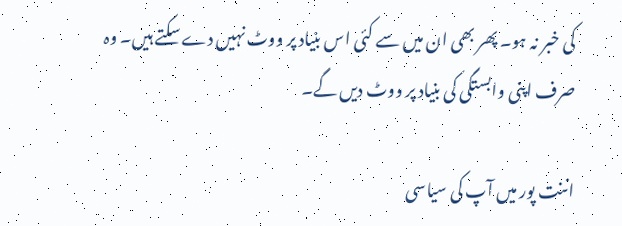کی خبر نہ ہو۔ پھر بھی ان میں سے کئی اس بنیاد پر ووٹ نہیں دے سکتے ہیں۔ وہ صرف اپنی وابستگی کی بنیاد پر ووٹ دیں گے۔

اننت پور میں آپ کی سیاسی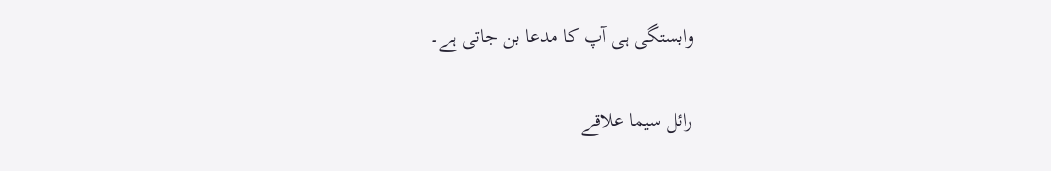وابستگی ہی آپ کا مدعا بن جاتی ہے۔

رائل سیما علاقے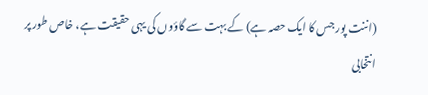(اننت پور جس کا ایک حصہ ہے) کے بہت سے گاؤوں کی یہی حقیقت ہے، خاص طور پر انتخابی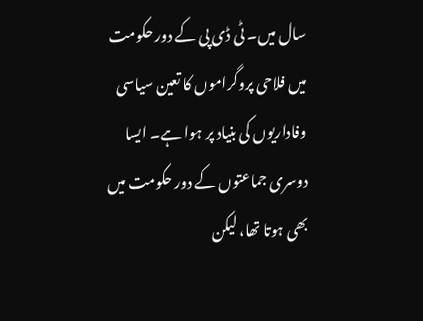سال میں۔ ٹی ڈی پی کے دور حکومت میں فلاحی پروگراموں کا تعین سیاسی وفاداریوں کی بنیاد پر ہوا ہے۔ ایسا دوسری جماعتوں کے دور حکومت میں بھی ہوتا تھا، لیکن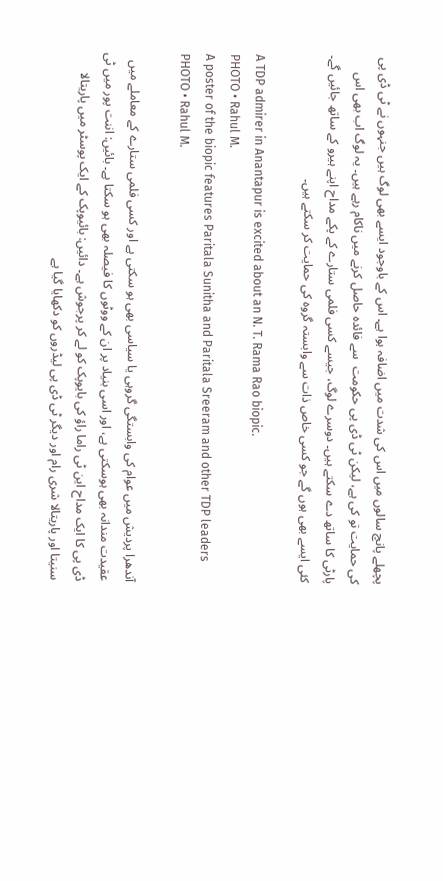پچھلے پانچ سالوں میں اس کی شدت میں اضافہ ہوا ہے۔ اس کے باوجود ایسے بھی لوگ ہیں جنہوں نے ٹی ڈی پی کی حمایت تو کی ہے، لیکن ٹی ڈی پی حکومت  سے فائدہ حاصل کرنے میں ناکام رہے ہیں۔ یہ لوگ اب بھی اس پارٹی کا ساتھ دے سکتے ہیں۔ دوسرے لوگ، جیسے کسی فلمی ستارے کے پکے مداح اپنے ہیرو کے ساتھ جائیں گے۔ کئی ایسے بھی ہوں گے جو کسی خاص ذات سے وابستہ گروہ کی حمایت کر سکتے ہیں۔

A TDP admirer in Anantapur is excited about an N. T. Rama Rao biopic.
PHOTO • Rahul M.
A poster of the biopic features Paritala Sunitha and Paritala Sreeram and other TDP leaders
PHOTO • Rahul M.

آندھرا پردیش میں عوام کی وابستگی گروہی یا سیاسی بھی ہو سکتی ہے اور کسی فلمی ستارے کے معاملے میں عقیدت مندانہ بھی ہوسکتی ہے، اور اسی بنیاد پر ان کے ووٹوں کا فیصلہ بھی ہو سکتا ہے۔ بائیں: اننت پور میں ٹی ڈی پی کا ایک مداح این ٹی راما راؤ کی بایوپک کو لے کر پرجوش ہے۔ دائیں: بائیوپک کے ایک پوسٹر میں پاریتالا سنیتا اور پاریتالا شری رام اور دیگر ٹی ڈی پی لیڈروں کو دکھایا گیا ہے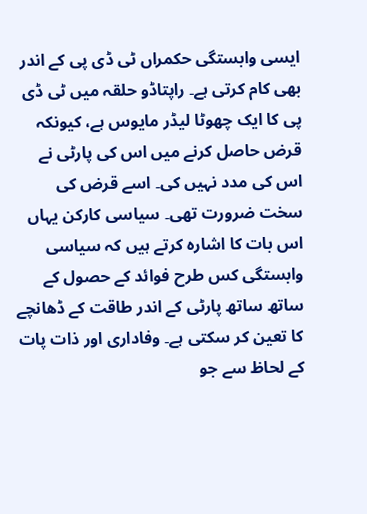ایسی وابستگی حکمراں ٹی ڈی پی کے اندر بھی کام کرتی ہے۔ راپتاڈو حلقہ میں ٹی ڈی پی کا ایک چھوٹا لیڈر مایوس ہے، کیونکہ قرض حاصل کرنے میں اس کی پارٹی نے اس کی مدد نہیں کی۔ اسے قرض کی سخت ضرورت تھی۔ سیاسی کارکن یہاں اس بات کا اشارہ کرتے ہیں کہ سیاسی وابستگی کس طرح فوائد کے حصول کے ساتھ ساتھ پارٹی کے اندر طاقت کے ڈھانچے کا تعین کر سکتی ہے۔ وفاداری اور ذات پات  کے لحاظ سے جو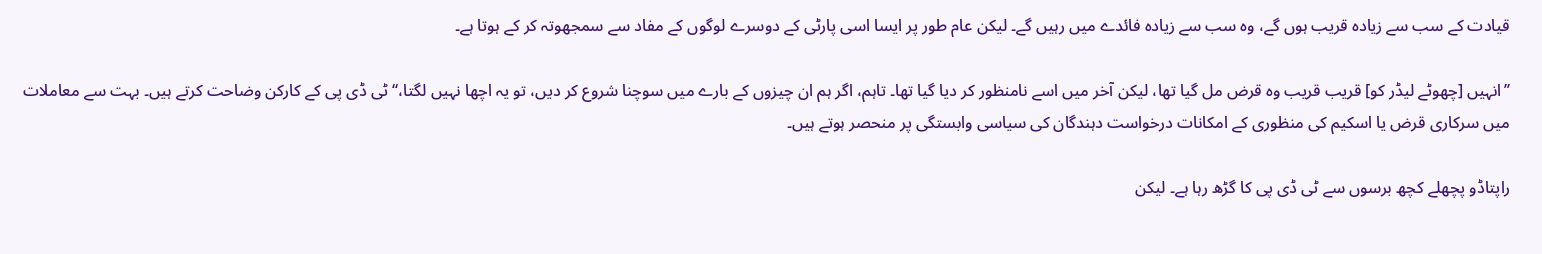قیادت کے سب سے زیادہ قریب ہوں گے، وہ سب سے زیادہ فائدے میں رہیں گے۔ لیکن عام طور پر ایسا اسی پارٹی کے دوسرے لوگوں کے مفاد سے سمجھوتہ کر کے ہوتا ہے۔

’’انہیں [چھوٹے لیڈر کو] قریب قریب وہ قرض مل گیا تھا، لیکن آخر میں اسے نامنظور کر دیا گیا تھا۔ تاہم، اگر ہم ان چیزوں کے بارے میں سوچنا شروع کر دیں، تو یہ اچھا نہیں لگتا،‘‘ ٹی ڈی پی کے کارکن وضاحت کرتے ہیں۔ بہت سے معاملات میں سرکاری قرض یا اسکیم کی منظوری کے امکانات درخواست دہندگان کی سیاسی وابستگی پر منحصر ہوتے ہیں۔

راپتاڈو پچھلے کچھ برسوں سے ٹی ڈی پی کا گڑھ رہا ہے۔ لیکن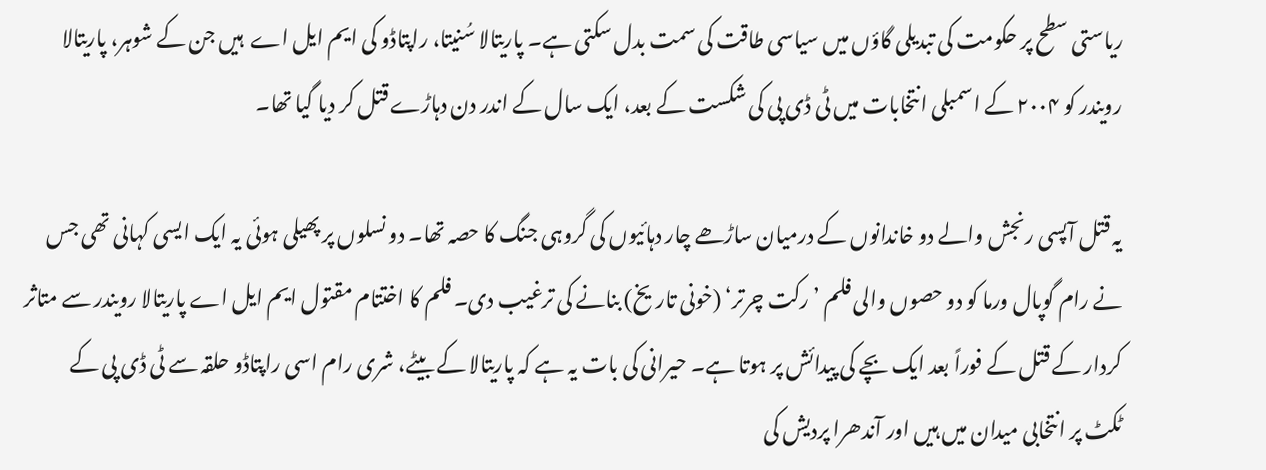ریاستی سطح پر حکومت کی تبدیلی گاؤں میں سیاسی طاقت کی سمت بدل سکتی ہے۔ پاریتالا سُنیتا، راپتاڈو کی ایم ایل اے  ہیں جن کے شوہر، پاریتالا رویندر کو ۲۰۰۴ کے اسمبلی انتخابات میں ٹی ڈی پی کی شکست کے بعد، ایک سال کے اندر دن دہاڑے قتل کر دیا گیا تھا۔

یہ قتل آپسی رنجش والے دو خاندانوں کے درمیان ساڑھے چار دہائیوں کی گروہی جنگ کا حصہ تھا۔ دو نسلوں پر پھیلی ہوئی یہ ایک ایسی کہانی تھی جس نے رام گوپال ورما کو دو حصوں والی فلم ’رکت چرتر‘ (خونی تاریخ) بنانے کی ترغیب دی۔ فلم کا اختتام مقتول ایم ایل اے پاریتالا رویندر سے متاثر کردار کے قتل کے فوراً بعد ایک بچے کی پیدائش پر ہوتا ہے۔ حیرانی کی بات یہ ہے کہ پاریتالا کے بیٹے، شری رام اسی راپتاڈو حلقہ سے ٹی ڈی پی کے ٹکٹ پر انتخابی میدان میں ہیں اور آندھرا پردیش کی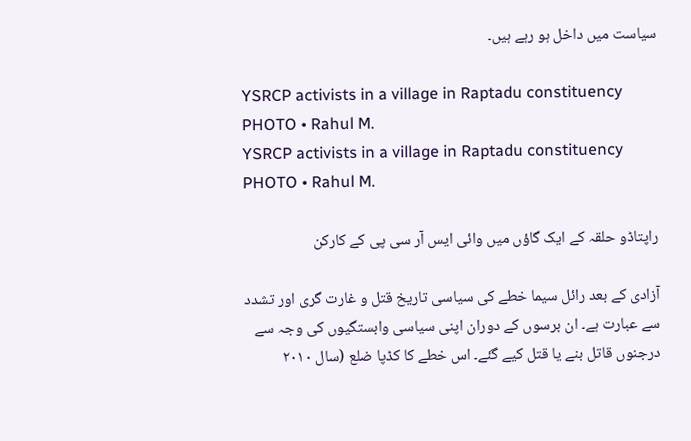سیاست میں داخل ہو رہے ہیں۔

YSRCP activists in a village in Raptadu constituency
PHOTO • Rahul M.
YSRCP activists in a village in Raptadu constituency
PHOTO • Rahul M.

راپتاڈو حلقہ کے ایک گاؤں میں وائی ایس آر سی پی کے کارکن

آزادی کے بعد رائل سیما خطے کی سیاسی تاریخ قتل و غارت گری اور تشدد سے عبارت ہے۔ ان برسوں کے دوران اپنی سیاسی وابستگیوں کی وجہ سے درجنوں قاتل بنے یا قتل کیے گئے۔ اس خطے کا کڈپا ضلع (سال ۲۰۱۰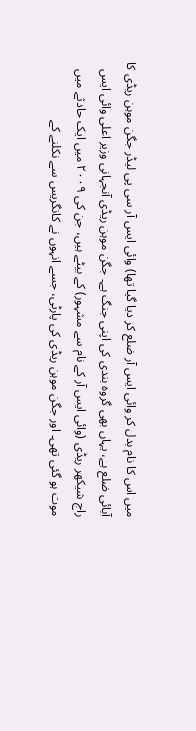میں اس کا نام بدل کر وائی ایس آر ضلع کر دیا گیا تھا) وائی ایس آر سی پی لیڈر جگن موہن ریڈی کا آبائی ضلع ہے، یہاں بھی گروہ بندی کی اپنی جنگ ہے۔ جگن موہن ریڈی آنجہانی وزیر اعلی وائی ایس راج شیکھر ریڈی (وائی ایس آر کے نام سے مشہور) کے بیٹے ہیں، جن کی ۲۰۰۹ میں ایک حادثے میں موت ہو گئی تھی۔ اور جگن موہن ریڈی کی پارٹی، جسے انہوں نے کانگریس سے نکلنے کے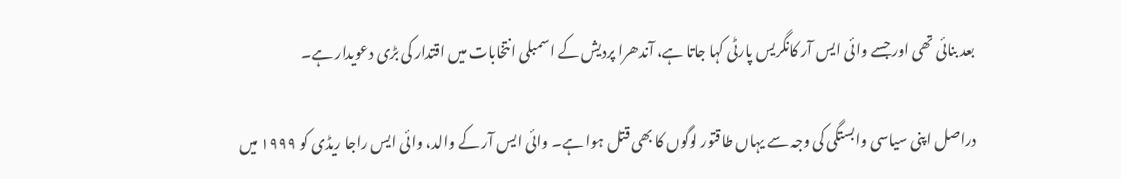بعد بنائی تھی اور جسے وائی ایس آر کانگریس پارٹی کہا جاتا ہے، آندھرا پردیش کے اسمبلی انتخابات میں اقتدار کی بڑی دعویدار ہے۔

دراصل اپنی سیاسی وابستگی کی وجہ سے یہاں طاقتور لوگوں کا بھی قتل ہوا ہے۔ وائی ایس آر کے والد، وائی ایس راجا ریڈی کو ۱۹۹۹ میں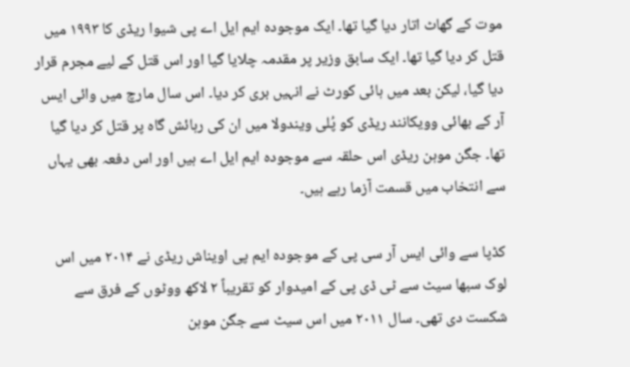موت کے گھاٹ اتار دیا گیا تھا۔ ایک موجودہ ایم ایل اے پی شیوا ریڈی کا ۱۹۹۳ میں قتل کر دیا گیا تھا۔ ایک سابق وزیر پر مقدمہ چلایا گیا اور اس قتل کے لیے مجرم قرار دیا گیا، لیکن بعد میں ہائی کورٹ نے انہیں بری کر دیا۔ اس سال مارچ میں وائی ایس آر کے بھائی وویکانند ریڈی کو پُلی ویندولا میں ان کی رہائش گاہ پر قتل کر دیا گیا تھا۔ جگن موہن ریڈی اس حلقہ سے موجودہ ایم ایل اے ہیں اور اس دفعہ بھی یہاں سے انتخاب میں قسمت آزما رہے ہیں۔

کڈپا سے وائی ایس آر سی پی کے موجودہ ایم پی اویناش ریڈی نے ۲۰۱۴ میں اس لوک سبھا سیٹ سے ٹی ڈی پی کے امیدوار کو تقریباً ۲ لاکھ ووٹوں کے فرق سے شکست دی تھی۔ سال ۲۰۱۱ میں اس سیٹ سے جگن موہن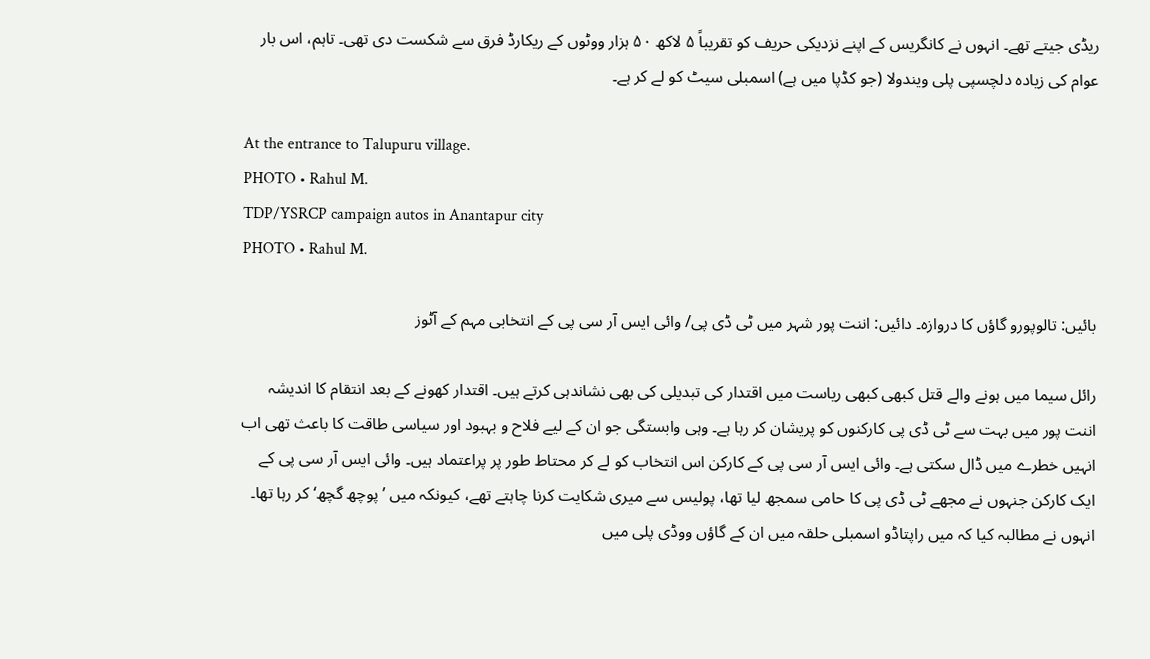ریڈی جیتے تھے۔ انہوں نے کانگریس کے اپنے نزدیکی حریف کو تقریباً ۵ لاکھ ۵۰ ہزار ووٹوں کے ریکارڈ فرق سے شکست دی تھی۔ تاہم، اس بار عوام کی زیادہ دلچسپی پلی ویندولا (جو کڈپا میں ہے) اسمبلی سیٹ کو لے کر ہے۔

At the entrance to Talupuru village.
PHOTO • Rahul M.
TDP/YSRCP campaign autos in Anantapur city
PHOTO • Rahul M.

بائیں: تالوپورو گاؤں کا دروازہ۔ دائیں: اننت پور شہر میں ٹی ڈی پی/ وائی ایس آر سی پی کے انتخابی مہم کے آٹوز

رائل سیما میں ہونے والے قتل کبھی کبھی ریاست میں اقتدار کی تبدیلی کی بھی نشاندہی کرتے ہیں۔ اقتدار کھونے کے بعد انتقام کا اندیشہ اننت پور میں بہت سے ٹی ڈی پی کارکنوں کو پریشان کر رہا ہے۔ وہی وابستگی جو ان کے لیے فلاح و بہبود اور سیاسی طاقت کا باعث تھی اب انہیں خطرے میں ڈال سکتی ہے۔ وائی ایس آر سی پی کے کارکن اس انتخاب کو لے کر محتاط طور پر پراعتماد ہیں۔ وائی ایس آر سی پی کے ایک کارکن جنہوں نے مجھے ٹی ڈی پی کا حامی سمجھ لیا تھا، پولیس سے میری شکایت کرنا چاہتے تھے، کیونکہ میں ’پوچھ گچھ‘ کر رہا تھا۔ انہوں نے مطالبہ کیا کہ میں راپتاڈو اسمبلی حلقہ میں ان کے گاؤں ووڈی پلی میں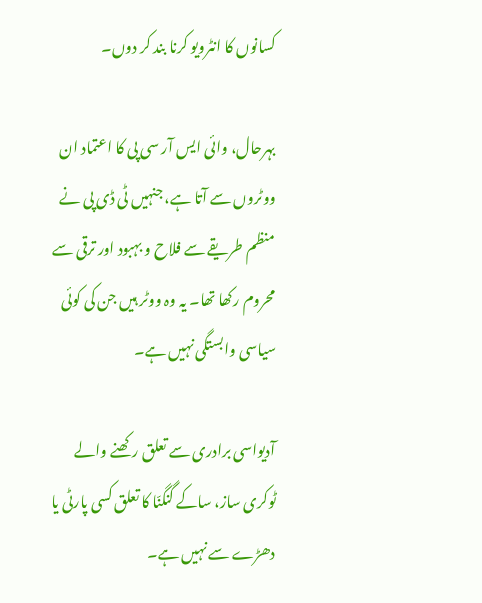کسانوں کا انٹرویو کرنا بند کر دوں۔

بہرحال، وائی ایس آر سی پی کا اعتماد ان ووٹروں سے آتا ہے، جنہیں ٹی ڈی پی نے منظم طریقے سے فلاح و بہبود اور ترقی سے محروم رکھا تھا۔ یہ وہ ووٹر ہیں جن کی کوئی سیاسی وابستگی نہیں ہے۔

آدیواسی برادری سے تعلق رکھنے والے ٹوکری ساز، ساکے گنگنّا کا تعلق کسی پارٹی یا دھڑے سے نہیں ہے۔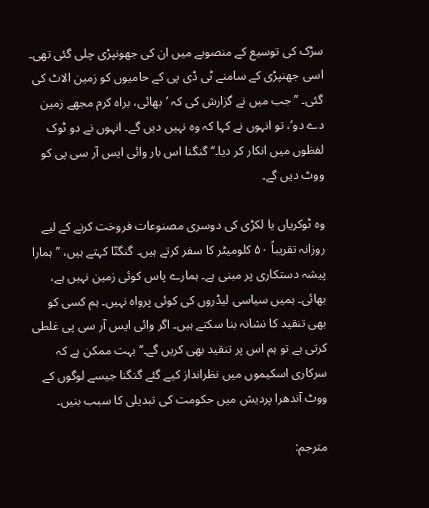سڑک کی توسیع کے منصوبے میں ان کی جھونپڑی چلی گئی تھی۔ اسی جھنپڑی کے سامنے ٹی ڈی پی کے حامیوں کو زمین الاٹ کی گئی۔ ’’جب میں نے گزارش کی کہ ’بھائی، براہ کرم مجھے زمین دے دو‘، تو انہوں نے کہا کہ وہ نہیں دیں گے۔ انہوں نے دو ٹوک لفظوں میں انکار کر دیا۔‘‘ گنگنا اس بار وائی ایس آر سی پی کو ووٹ دیں گے۔

وہ ٹوکریاں یا لکڑی کی دوسری مصنوعات فروخت کرنے کے لیے روزانہ تقریباً ۵۰ کلومیٹر کا سفر کرتے ہیں۔ گنگنّا کہتے ہیں، ’’ہمارا پیشہ دستکاری پر مبنی ہے۔ ہمارے پاس کوئی زمین نہیں ہے، بھائی۔ ہمیں سیاسی لیڈروں کی کوئی پرواہ نہیں۔ ہم کسی کو بھی تنقید کا نشانہ بنا سکتے ہیں۔ اگر وائی ایس آر سی پی غلطی کرتی ہے تو ہم اس پر تنقید بھی کریں گے۔‘‘ بہت ممکن ہے کہ سرکاری اسکیموں میں نظرانداز کیے گئے گنگنا جیسے لوگوں کے ووٹ آندھرا پردیش میں حکومت کی تبدیلی کا سبب بنیں۔

مترجم: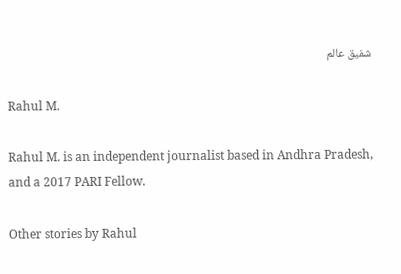شفیق عالم

Rahul M.

Rahul M. is an independent journalist based in Andhra Pradesh, and a 2017 PARI Fellow.

Other stories by Rahul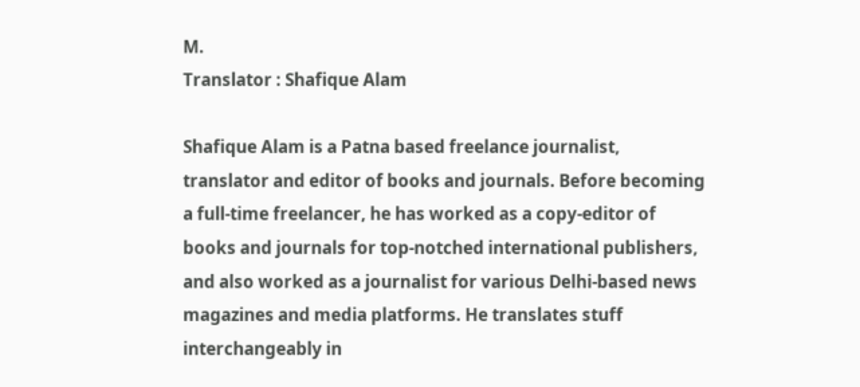M.
Translator : Shafique Alam

Shafique Alam is a Patna based freelance journalist, translator and editor of books and journals. Before becoming a full-time freelancer, he has worked as a copy-editor of books and journals for top-notched international publishers, and also worked as a journalist for various Delhi-based news magazines and media platforms. He translates stuff interchangeably in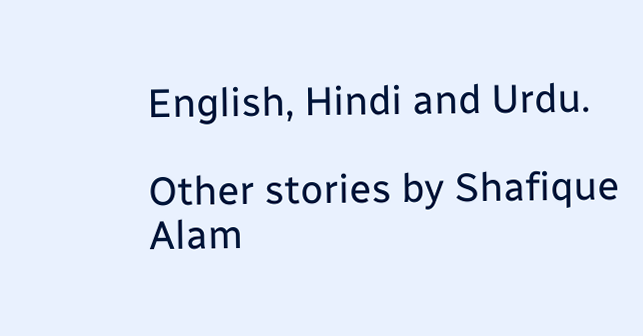English, Hindi and Urdu.

Other stories by Shafique Alam